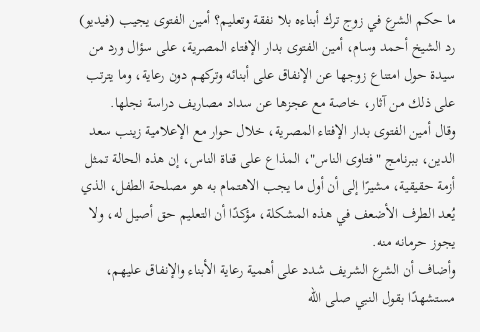ما حكم الشرع في زوج ترك أبناءه بلا نفقة وتعليم؟ أمين الفتوى يجيب (فيديو)
رد الشيخ أحمد وسام، أمين الفتوى بدار الإفتاء المصرية، على سؤال ورد من سيدة حول امتناع زوجها عن الإنفاق على أبنائه وتركهم دون رعاية، وما يترتب على ذلك من آثار، خاصة مع عجزها عن سداد مصاريف دراسة نجلها.
وقال أمين الفتوى بدار الإفتاء المصرية، خلال حوار مع الإعلامية زينب سعد الدين، ببرنامج "فتاوى الناس"، المذاع على قناة الناس، إن هذه الحالة تمثل أزمة حقيقية، مشيرًا إلى أن أول ما يجب الاهتمام به هو مصلحة الطفل، الذي يُعد الطرف الأضعف في هذه المشكلة، مؤكدًا أن التعليم حق أصيل له، ولا يجوز حرمانه منه.
وأضاف أن الشرع الشريف شدد على أهمية رعاية الأبناء والإنفاق عليهم، مستشهدًا بقول النبي صلى الله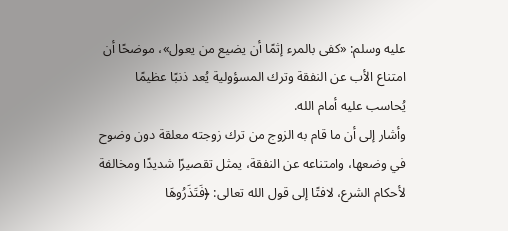عليه وسلم: «كفى بالمرء إثمًا أن يضيع من يعول»، موضحًا أن امتناع الأب عن النفقة وترك المسؤولية يُعد ذنبًا عظيمًا يُحاسب عليه أمام الله.
وأشار إلى أن ما قام به الزوج من ترك زوجته معلقة دون وضوح في وضعها، وامتناعه عن النفقة، يمثل تقصيرًا شديدًا ومخالفة لأحكام الشرع، لافتًا إلى قول الله تعالى: ﴿فَتَذَرُوهَا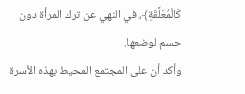كَالْمُعَلَّقَةِ﴾، في النهي عن ترك المرأة دون حسم لوضعها.
وأكد أن على المجتمع المحيط بهذه الأسرة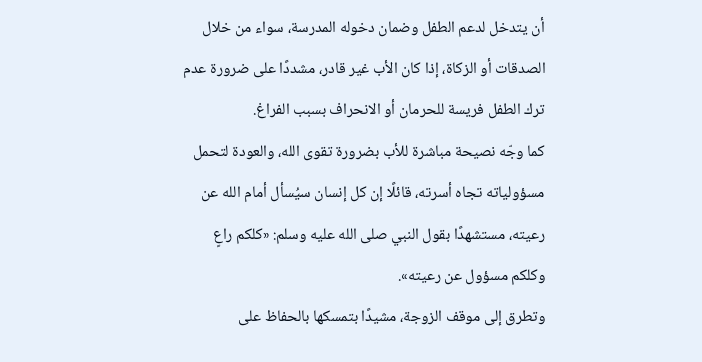أن يتدخل لدعم الطفل وضمان دخوله المدرسة، سواء من خلال الصدقات أو الزكاة، إذا كان الأب غير قادر، مشددًا على ضرورة عدم ترك الطفل فريسة للحرمان أو الانحراف بسبب الفراغ.
كما وجّه نصيحة مباشرة للأب بضرورة تقوى الله، والعودة لتحمل مسؤولياته تجاه أسرته، قائلًا إن كل إنسان سيُسأل أمام الله عن رعيته، مستشهدًا بقول النبي صلى الله عليه وسلم: «كلكم راعٍ وكلكم مسؤول عن رعيته».
وتطرق إلى موقف الزوجة، مشيدًا بتمسكها بالحفاظ على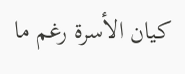كيان الأسرة رغم ما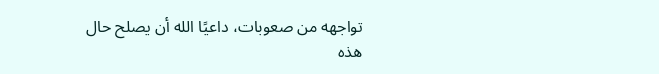تواجهه من صعوبات، داعيًا الله أن يصلح حال هذه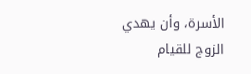الأسرة، وأن يهدي الزوج للقيام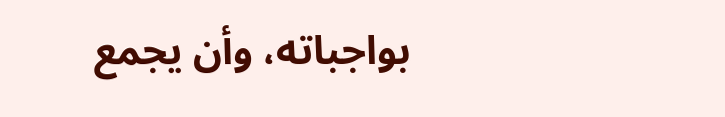بواجباته، وأن يجمع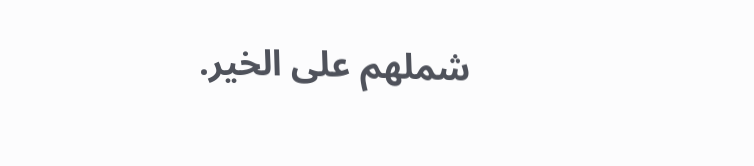شملهم على الخير.